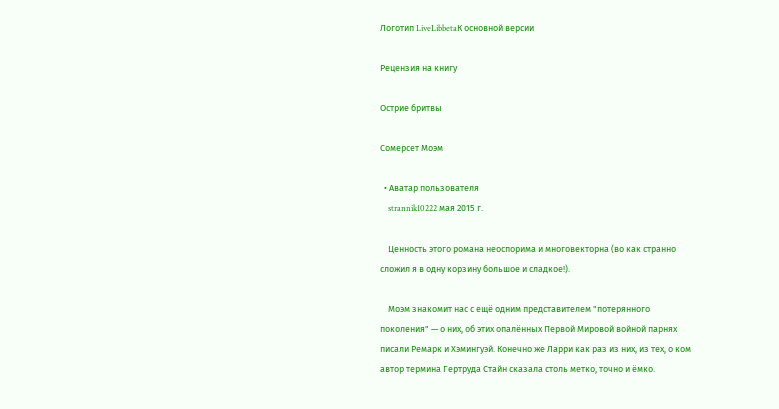Логотип LiveLibbetaК основной версии

Рецензия на книгу

Острие бритвы

Сомерсет Моэм

  • Аватар пользователя
    strannik10222 мая 2015 г.

    Ценность этого романа неоспорима и многовекторна (во как странно сложил я в одну корзину большое и сладкое!).

    Моэм знакомит нас с ещё одним представителем "потерянного поколения" — о них, об этих опалённых Первой Мировой войной парнях писали Ремарк и Хэмингуэй. Конечно же Ларри как раз из них, из тех, о ком автор термина Гертруда Стайн сказала столь метко, точно и ёмко.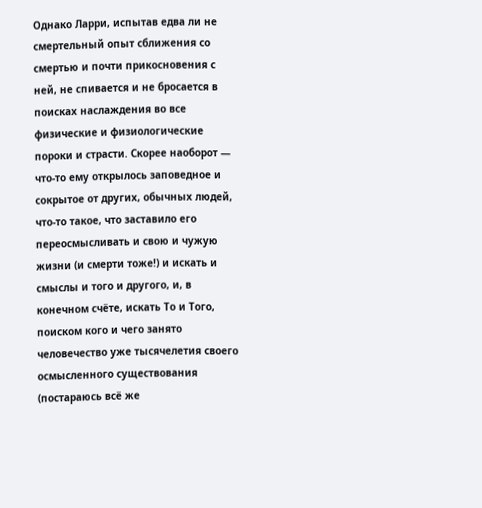Однако Ларри, испытав едва ли не смертельный опыт сближения со смертью и почти прикосновения с ней, не спивается и не бросается в поисках наслаждения во все физические и физиологические пороки и страсти. Скорее наоборот — что-то ему открылось заповедное и сокрытое от других, обычных людей, что-то такое, что заставило его переосмысливать и свою и чужую жизни (и смерти тоже!) и искать и смыслы и того и другого, и, в конечном счёте, искать То и Того, поиском кого и чего занято человечество уже тысячелетия своего осмысленного существования (постараюсь всё же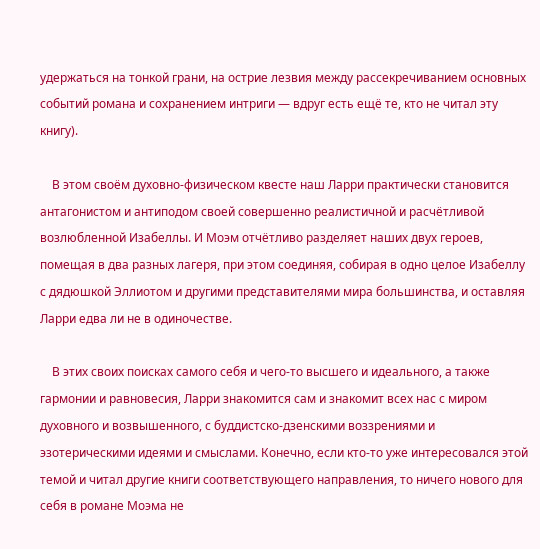удержаться на тонкой грани, на острие лезвия между рассекречиванием основных событий романа и сохранением интриги — вдруг есть ещё те, кто не читал эту книгу).

    В этом своём духовно-физическом квесте наш Ларри практически становится антагонистом и антиподом своей совершенно реалистичной и расчётливой возлюбленной Изабеллы. И Моэм отчётливо разделяет наших двух героев, помещая в два разных лагеря, при этом соединяя, собирая в одно целое Изабеллу с дядюшкой Эллиотом и другими представителями мира большинства, и оставляя Ларри едва ли не в одиночестве.

    В этих своих поисках самого себя и чего-то высшего и идеального, а также гармонии и равновесия, Ларри знакомится сам и знакомит всех нас с миром духовного и возвышенного, с буддистско-дзенскими воззрениями и эзотерическими идеями и смыслами. Конечно, если кто-то уже интересовался этой темой и читал другие книги соответствующего направления, то ничего нового для себя в романе Моэма не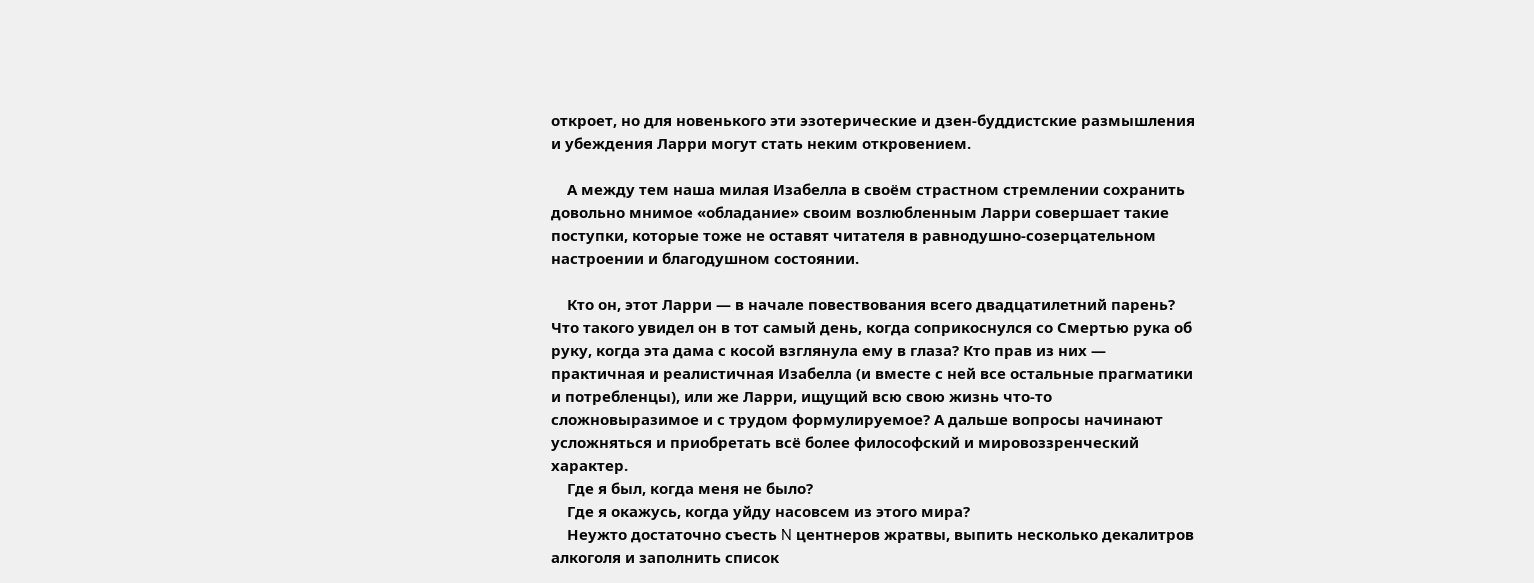откроет, но для новенького эти эзотерические и дзен-буддистские размышления и убеждения Ларри могут стать неким откровением.

    А между тем наша милая Изабелла в своём страстном стремлении сохранить довольно мнимое «обладание» своим возлюбленным Ларри совершает такие поступки, которые тоже не оставят читателя в равнодушно-созерцательном настроении и благодушном состоянии.

    Кто он, этот Ларри — в начале повествования всего двадцатилетний парень? Что такого увидел он в тот самый день, когда соприкоснулся со Смертью рука об руку, когда эта дама с косой взглянула ему в глаза? Кто прав из них — практичная и реалистичная Изабелла (и вместе с ней все остальные прагматики и потребленцы), или же Ларри, ищущий всю свою жизнь что-то сложновыразимое и с трудом формулируемое? А дальше вопросы начинают усложняться и приобретать всё более философский и мировоззренческий характер.
    Где я был, когда меня не было?
    Где я окажусь, когда уйду насовсем из этого мира?
    Неужто достаточно съесть N центнеров жратвы, выпить несколько декалитров алкоголя и заполнить список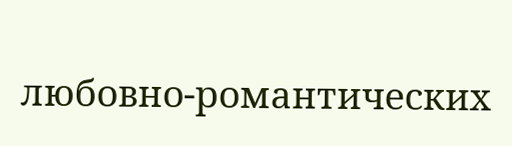любовно-романтических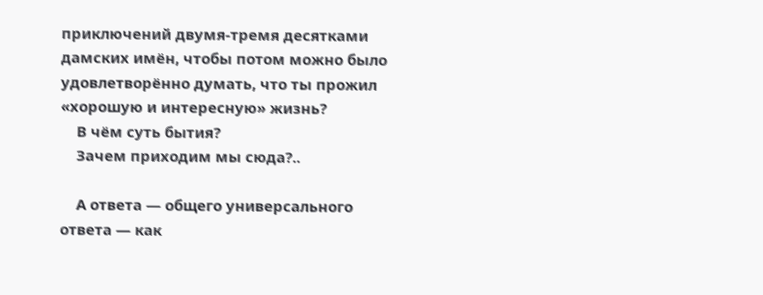приключений двумя-тремя десятками дамских имён, чтобы потом можно было удовлетворённо думать, что ты прожил «хорошую и интересную» жизнь?
    В чём суть бытия?
    Зачем приходим мы сюда?..

    А ответа — общего универсального ответа — как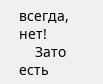всегда, нет!
    Зато есть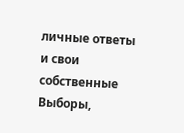личные ответы и свои собственные Выборы,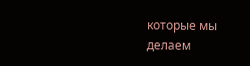которые мы делаем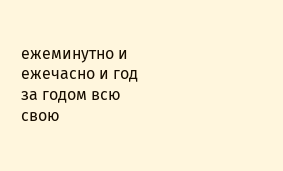ежеминутно и ежечасно и год за годом всю свою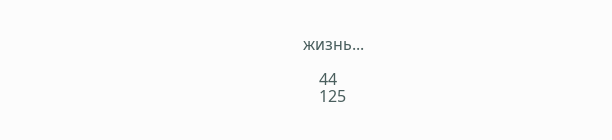жизнь...

    44
    125